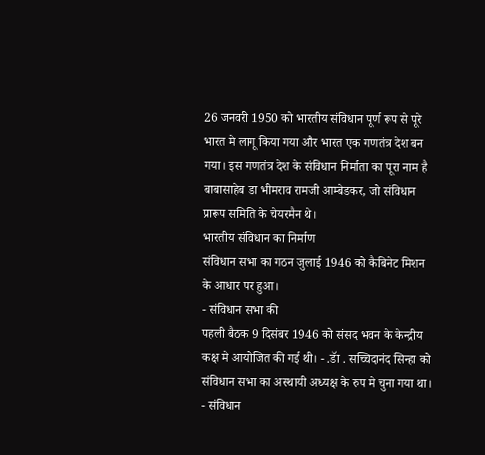26 जनवरी 1950 को भारतीय संविधान पूर्ण रूप से पूरे भारत मे लागू किया गया और भारत एक गणतंत्र देश बन गया। इस गणतंत्र देश के संविधान निर्माता का पूरा नाम है बाबासाहेब डा भीमराव रामजी आम्बेडकर, जो संविधान प्रारूप समिति के चेयरमैन थे।
भारतीय संविधान का निर्माण
संविधान सभा का गठन जुलाई 1946 को कैबिनेट मिशन के आधार पर हुआ।
- संविधान सभा की
पहली बैठक 9 दिसंबर 1946 को संसद भवन के केन्द्रीय कक्ष मे आयोजित की गई थी। - .डॅा . सच्चिदानंद सिन्हा को संविधान सभा का अस्थायी अध्यक्ष के रुप मे चुना गया था।
- संविधान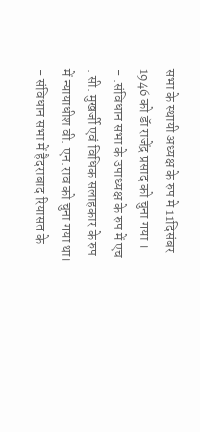सभा के स्थायी अध्यक्ष के रुप मे 11दिसंबर 1946 को डॅा राजेंद्र प्रसाद को चुना गया ।
- .संविधान सभा के उपाध्यक्ष के रुप में एच . सी. मुखर्जी एवं विधिक सलाहकार के रुप में न्यायाधीश वी. एन.राव को चुना गया था।
- संविधान सभा में हैदराबाद रियासत के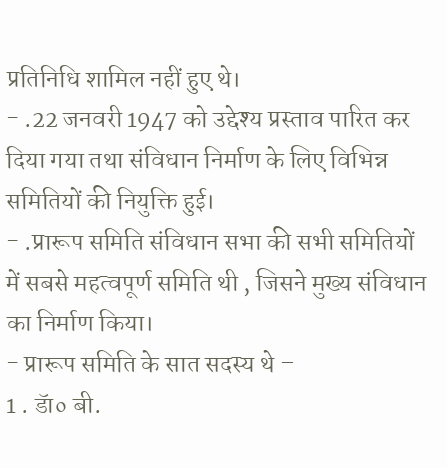प्रतिनिधि शामिल नहीं हुए थे।
- .22 जनवरी 1947 को उद्देश्य प्रस्ताव पारित कर दिया गया तथा संविधान निर्माण के लिए विभिन्न समितियों की नियुक्ति हुई।
- .प्रारूप समिति संविधान सभा की सभी समितियों में सबसे महत्वपूर्ण समिति थी , जिसने मुख्य संविधान का निर्माण किया।
- प्रारूप समिति के सात सदस्य थे –
1 . डॅा० बी.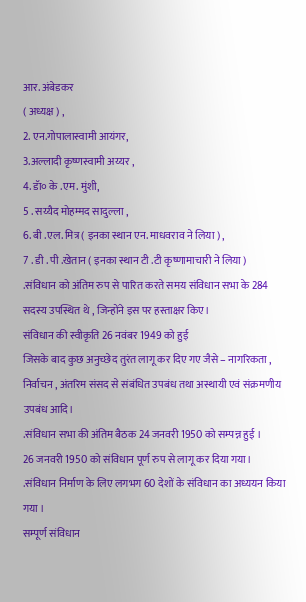आर. अंबेडकर
( अध्यक्ष ) ,
2. एन.गोपालास्वामी आयंगर,
3.अल्लादी कृष्णस्वामी अय्यर ,
4. डॅा० के .एम. मुंशी,
5 . सय्यैद मोहम्मद सादुल्ला ,
6. बी .एल. मित्र ( इनका स्थान एन. माधवराव ने लिया ) ,
7 . डी . पी .खेतान ( इनका स्थान टी .टी कृष्णामाचारी ने लिया )
.संविधान को अंतिम रुप से पारित करते समय संविधान सभा के 284 सदस्य उपस्थित थे , जिन्होंने इस पर हस्ताक्षर किए।
संविधान की स्वीकृति 26 नवंबर 1949 को हुई
जिसके बाद कुछ अनुच्छेद तुरंत लागू कर दिए गए जैसे – नागरिकता , निर्वाचन , अंतरिम संसद से संबंधित उपबंध तथा अस्थायी एवं संक्रमणीय उपबंध आदि।
.संविधान सभा की अंतिम बैठक 24 जनवरी 1950 को सम्पन्न हुई ।
26 जनवरी 1950 को संविधान पूर्ण रुप से लागू कर दिया गया।
.संविधान निर्माण के लिए लगभग 60 देशों के संविधान का अध्ययन किया गया ।
सम्पूर्ण संविधान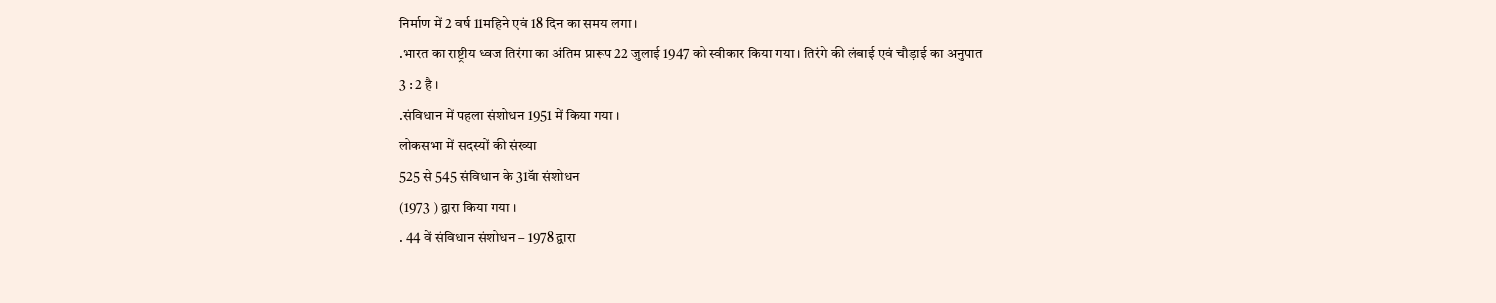निर्माण में 2 वर्ष 11महिने एवं 18 दिन का समय लगा ।
.भारत का राष्ट्रीय ध्वज तिरंगा का अंतिम प्रारूप 22 जुलाई 1947 को स्वीकार किया गया। तिरंगे की लंबाई एवं चौड़ाई का अनुपात
3 : 2 है ।
.संविधान में पहला संशोधन 1951 में किया गया ।
लोकसभा में सदस्यों की संख्या
525 से 545 संविधान के 31वॅा संशोधन
(1973 ) द्वारा किया गया ।
. 44 वें संविधान संशोधन – 1978 द्वारा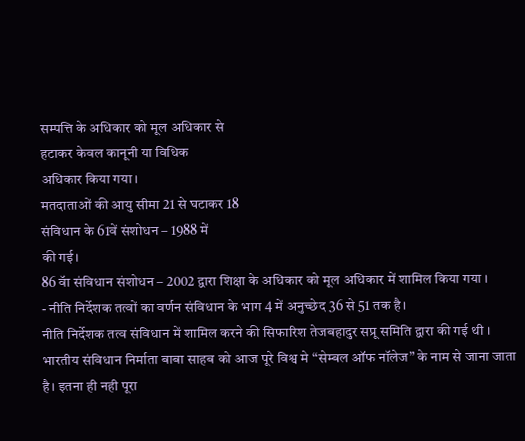सम्पत्ति के अधिकार को मूल अधिकार से
हटाकर केवल कानूनी या विधिक
अधिकार किया गया।
मतदाताओं की आयु सीमा 21 से घटाकर 18
संविधान के 61वें संशोधन – 1988 में
की गई।
86 वॅा संविधान संशोधन – 2002 द्वारा शिक्षा के अधिकार को मूल अधिकार में शामिल किया गया ।
- नीति निर्देशक तत्वों का वर्णन संविधान के भाग 4 में अनुच्छेद 36 से 51 तक है।
नीति निर्देशक तत्व संविधान में शामिल करने की सिफारिश तेजबहादुर सप्रू समिति द्वारा की गई थी ।
भारतीय संविधान निर्माता बाबा साहब को आज पूरे विश्व मे “सेम्बल ऑफ नॉलेज” के नाम से जाना जाता है। इतना ही नही पूरा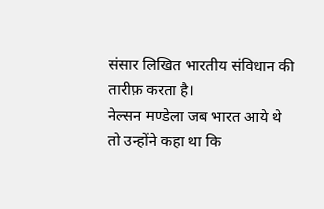संसार लिखित भारतीय संविधान की तारीफ़ करता है।
नेल्सन मण्डेला जब भारत आये थे तो उन्होंने कहा था कि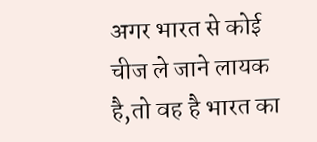अगर भारत से कोई चीज ले जाने लायक है,तो वह है भारत का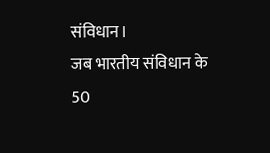संविधान।
जब भारतीय संविधान के 50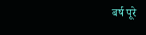बर्ष पूरे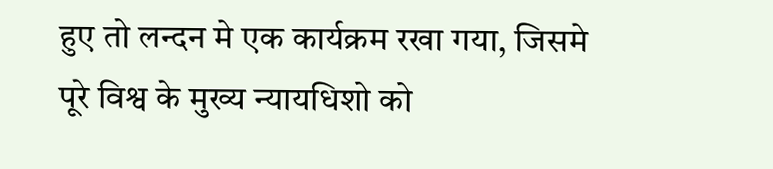हुए तो लन्दन मे एक कार्यक्रम रखा गया, जिसमे पूरे विश्व के मुख्य न्यायधिशो को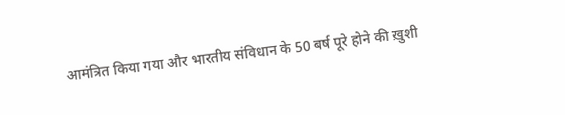आमंत्रित किया गया और भारतीय संविधान के 50 बर्ष पूरे होने की ख़ुशी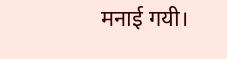मनाई गयी।